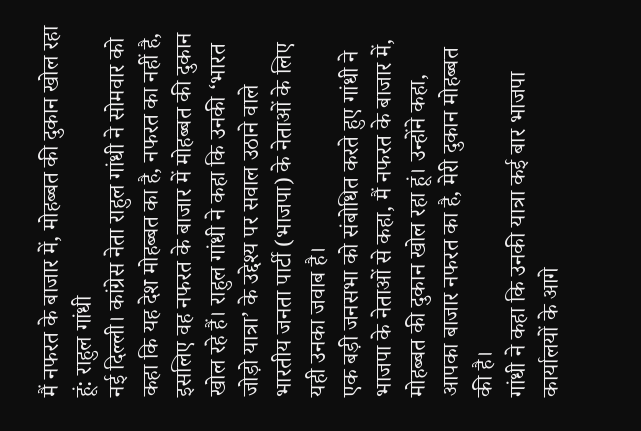मैं नफरत के बाजार में, मोहब्बत की दुकान खोल रहा हूं: राहुल गांधी
नई दिल्ली। कांग्रेस नेता राहुल गांधी ने सोमवार को कहा कि यह देश मोहब्बत का है, नफरत का नहीं है, इसलिए वह नफरत के बाजार में मोहब्बत की दुकान खोल रहे हैं। राहुल गांधी ने कहा कि उनकी ‘भारत जोड़ो यात्रा’ के उद्देश्य पर सवाल उठाने वाले भारतीय जनता पार्टी (भाजपा) के नेताओं के लिए यही उनका जवाब है।
एक बड़ी जनसभा को संबोधित करते हुए गांधी ने भाजपा के नेताओं से कहा, मैं नफरत के बाजार में, मोहब्बत की दुकान खोल रहा हूं। उन्होंने कहा, आपका बाजार नफरत का है, मेरी दुकान मोहब्बत की है।
गांधी ने कहा कि उनकी यात्रा कई बार भाजपा कार्यालयों के आगे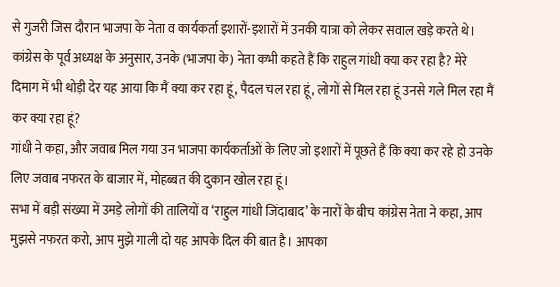से गुजरी जिस दौरान भाजपा के नेता व कार्यकर्ता इशारों-इशारों में उनकी यात्रा को लेकर सवाल खड़े करते थे। कांग्रेस के पूर्व अध्यक्ष के अनुसार, उनके (भाजपा के) नेता कभी कहते हैं कि राहुल गांधी क्या कर रहा है? मेरे दिमाग में भी थोड़ी देर यह आया कि मैं क्या कर रहा हूं, पैदल चल रहा हूं, लोगों से मिल रहा हूं उनसे गले मिल रहा मैं कर क्या रहा हूं?
गांधी ने कहा, और जवाब मिल गया उन भाजपा कार्यकर्ताओं के लिए जो इशारों में पूछते हैं कि क्या कर रहे हो उनके लिए जवाब नफरत के बाजार में, मोहब्बत की दुकान खोल रहा हूं।
सभा में बड़ी संख्या में उमड़े लोगों की तालियों व ‘राहुल गांधी जिंदाबाद’ के नारों के बीच कांग्रेस नेता ने कहा, आप मुझसे नफरत करो, आप मुझे गाली दो यह आपके दिल की बात है। आपका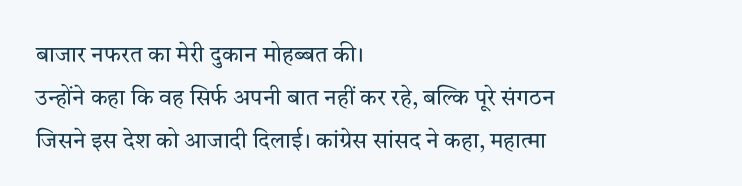बाजार नफरत का मेरी दुकान मोहब्बत की।
उन्होंने कहा कि वह सिर्फ अपनी बात नहीं कर रहे, बल्कि पूरे संगठन जिसने इस देश को आजादी दिलाई। कांग्रेस सांसद ने कहा, महात्मा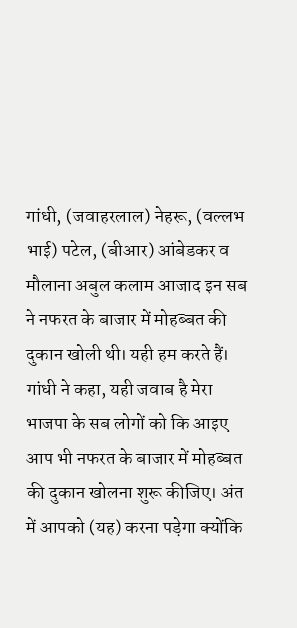गांधी, (जवाहरलाल) नेहरू, (वल्लभ भाई) पटेल, (बीआर) आंबेडकर व मौलाना अबुल कलाम आजाद इन सब ने नफरत के बाजार में मोहब्बत की दुकान खोली थी। यही हम करते हैं।
गांधी ने कहा, यही जवाब है मेरा भाजपा के सब लोगों को कि आइए आप भी नफरत के बाजार में मोहब्बत की दुकान खोलना शुरू कीजिए। अंत में आपको (यह) करना पड़ेगा क्योंकि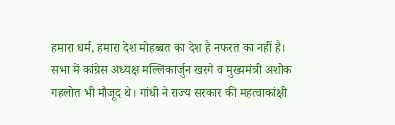हमारा धर्म, हमारा देश मोहब्बत का देश है नफरत का नहीं है।
सभा में कांग्रेस अध्यक्ष मल्लिकार्जुन खरगे व मुख्यमंत्री अशोक गहलोत भी मौजूद थे। गांधी ने राज्य सरकार की महत्वाकांक्षी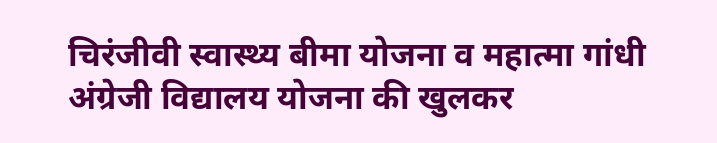चिरंजीवी स्वास्थ्य बीमा योजना व महात्मा गांधी अंग्रेजी विद्यालय योजना की खुलकर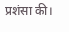प्रशंसा की।